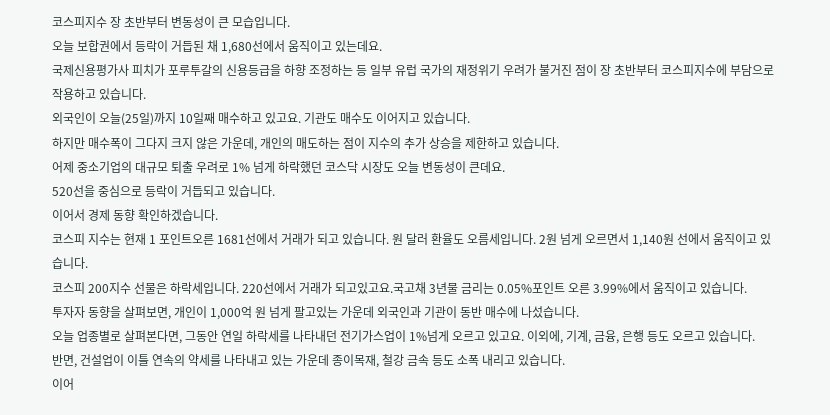코스피지수 장 초반부터 변동성이 큰 모습입니다.
오늘 보합권에서 등락이 거듭된 채 1,680선에서 움직이고 있는데요.
국제신용평가사 피치가 포루투갈의 신용등급을 하향 조정하는 등 일부 유럽 국가의 재정위기 우려가 불거진 점이 장 초반부터 코스피지수에 부담으로 작용하고 있습니다.
외국인이 오늘(25일)까지 10일째 매수하고 있고요. 기관도 매수도 이어지고 있습니다.
하지만 매수폭이 그다지 크지 않은 가운데, 개인의 매도하는 점이 지수의 추가 상승을 제한하고 있습니다.
어제 중소기업의 대규모 퇴출 우려로 1% 넘게 하락했던 코스닥 시장도 오늘 변동성이 큰데요.
520선을 중심으로 등락이 거듭되고 있습니다.
이어서 경제 동향 확인하겠습니다.
코스피 지수는 현재 1 포인트오른 1681선에서 거래가 되고 있습니다. 원 달러 환율도 오름세입니다. 2원 넘게 오르면서 1,140원 선에서 움직이고 있습니다.
코스피 200지수 선물은 하락세입니다. 220선에서 거래가 되고있고요.국고채 3년물 금리는 0.05%포인트 오른 3.99%에서 움직이고 있습니다.
투자자 동향을 살펴보면, 개인이 1,000억 원 넘게 팔고있는 가운데 외국인과 기관이 동반 매수에 나섰습니다.
오늘 업종별로 살펴본다면, 그동안 연일 하락세를 나타내던 전기가스업이 1%넘게 오르고 있고요. 이외에, 기계, 금융, 은행 등도 오르고 있습니다.
반면, 건설업이 이틀 연속의 약세를 나타내고 있는 가운데 종이목재, 철강 금속 등도 소폭 내리고 있습니다.
이어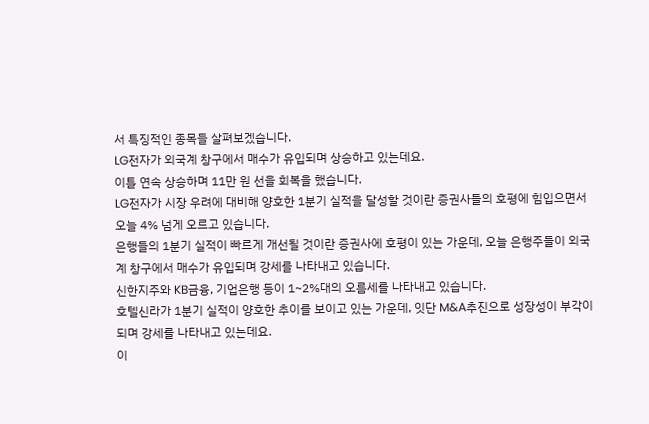서 특징적인 종목들 살펴보겠습니다.
LG전자가 외국계 창구에서 매수가 유입되며 상승하고 있는데요.
이틀 연속 상승하며 11만 원 선을 회복을 했습니다.
LG전자가 시장 우려에 대비해 양호한 1분기 실적을 달성할 것이란 증권사들의 호평에 힘입으면서 오늘 4% 넘게 오르고 있습니다.
은행들의 1분기 실적이 빠르게 개선될 것이란 증권사에 호평이 있는 가운데, 오늘 은행주들이 외국계 창구에서 매수가 유입되며 강세를 나타내고 있습니다.
신한지주와 KB금융, 기업은행 등이 1~2%대의 오름세를 나타내고 있습니다.
호텔신라가 1분기 실적이 양호한 추이를 보이고 있는 가운데, 잇단 M&A추진으로 성장성이 부각이 되며 강세를 나타내고 있는데요.
이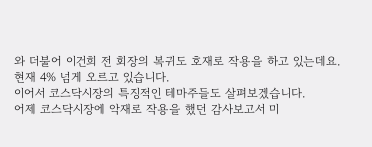와 더불어 이건희 전 회장의 복귀도 호재로 작용을 하고 있는데요.
현재 4% 넘게 오르고 있습니다.
이어서 코스닥시장의 특징적인 테마주들도 살펴보겠습니다.
어제 코스닥시장에 악재로 작용을 했던 감사보고서 미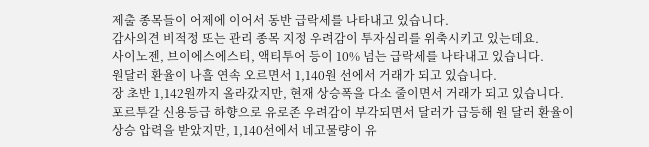제출 종목들이 어제에 이어서 동반 급락세를 나타내고 있습니다.
감사의견 비적정 또는 관리 종목 지정 우려감이 투자심리를 위축시키고 있는데요.
사이노젠, 브이에스에스티, 액티투어 등이 10% 넘는 급락세를 나타내고 있습니다.
원달러 환율이 나흘 연속 오르면서 1,140원 선에서 거래가 되고 있습니다.
장 초반 1,142원까지 올라갔지만, 현재 상승폭을 다소 줄이면서 거래가 되고 있습니다.
포르투갈 신용등급 하향으로 유로존 우려감이 부각되면서 달러가 급등해 원 달러 환율이 상승 압력을 받았지만, 1,140선에서 네고물량이 유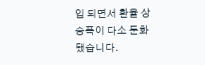입 되면서 환율 상승폭이 다소 둔화됐습니다.